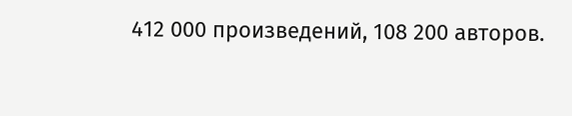412 000 произведений, 108 200 авторов.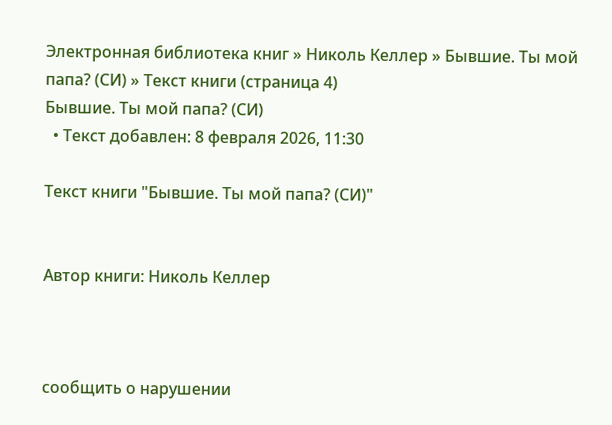Электронная библиотека книг » Николь Келлер » Бывшие. Ты мой папа? (СИ) » Текст книги (страница 4)
Бывшие. Ты мой папа? (СИ)
  • Текст добавлен: 8 февраля 2026, 11:30

Текст книги "Бывшие. Ты мой папа? (СИ)"


Автор книги: Николь Келлер



сообщить о нарушении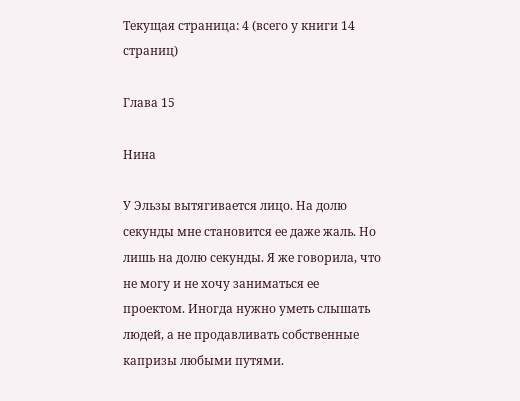Текущая страница: 4 (всего у книги 14 страниц)

Глава 15

Нина

У Эльзы вытягивается лицо. На долю секунды мне становится ее даже жаль. Но лишь на долю секунды. Я же говорила, что не могу и не хочу заниматься ее проектом. Иногда нужно уметь слышать людей, а не продавливать собственные капризы любыми путями.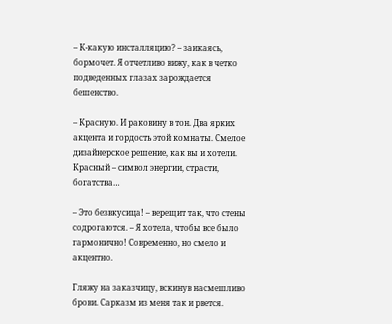– К-какую инсталляцию? – заикаясь, бормочет. Я отчетливо вижу, как в четко подведенных глазах зарождается бешенство.

– Красную. И раковину в тон. Два ярких акцента и гордость этой комнаты. Смелое дизайнерское решение, как вы и хотели. Красный – символ энергии, страсти, богатства…

– Это безвкусица! – верещит так, что стены содрогаются. – Я хотела, чтобы все было гармонично! Современно, но смело и акцентно.

Гляжу на заказчицу, вскинув насмешливо брови. Сарказм из меня так и рвется.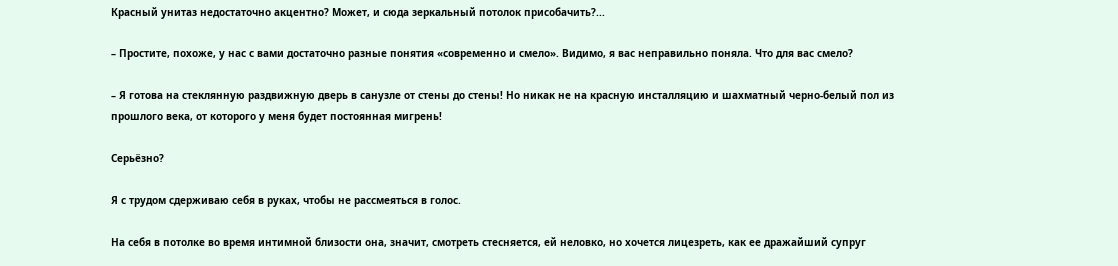Красный унитаз недостаточно акцентно? Может, и сюда зеркальный потолок присобачить?...

– Простите, похоже, у нас с вами достаточно разные понятия «современно и смело». Видимо, я вас неправильно поняла. Что для вас смело?

– Я готова на стеклянную раздвижную дверь в санузле от стены до стены! Но никак не на красную инсталляцию и шахматный черно-белый пол из прошлого века, от которого у меня будет постоянная мигрень!

Серьёзно?

Я с трудом сдерживаю себя в руках, чтобы не рассмеяться в голос.

На себя в потолке во время интимной близости она, значит, смотреть стесняется, ей неловко, но хочется лицезреть, как ее дражайший супруг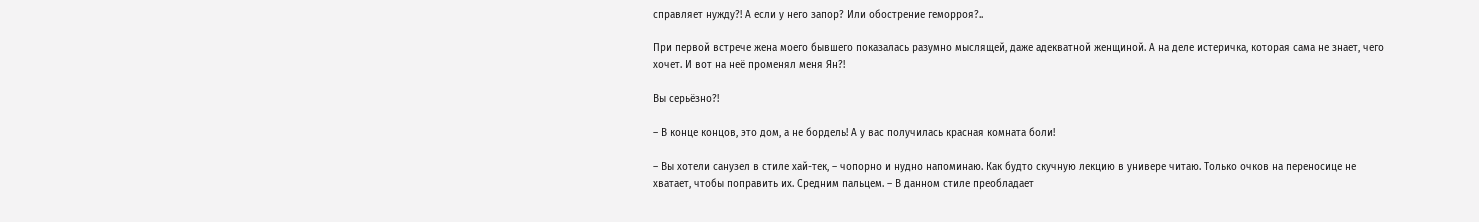справляет нужду?! А если у него запор? Или обострение геморроя?..

При первой встрече жена моего бывшего показалась разумно мыслящей, даже адекватной женщиной. А на деле истеричка, которая сама не знает, чего хочет. И вот на неё променял меня Ян?!

Вы серьёзно?!

– В конце концов, это дом, а не бордель! А у вас получилась красная комната боли!

– Вы хотели санузел в стиле хай-тек, – чопорно и нудно напоминаю. Как будто скучную лекцию в универе читаю. Только очков на переносице не хватает, чтобы поправить их. Средним пальцем. – В данном стиле преобладает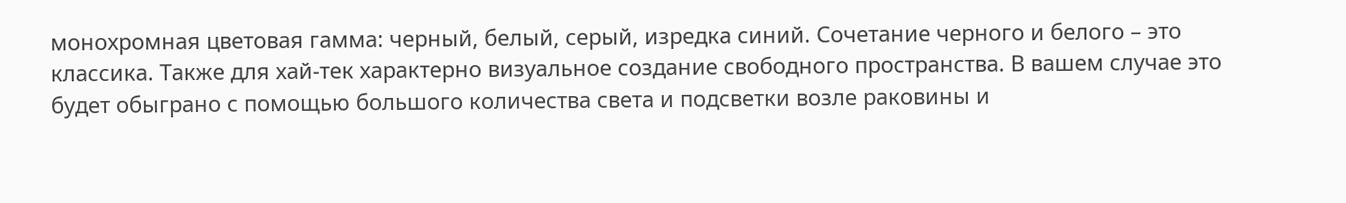монохромная цветовая гамма: черный, белый, серый, изредка синий. Сочетание черного и белого – это классика. Также для хай-тек характерно визуальное создание свободного пространства. В вашем случае это будет обыграно с помощью большого количества света и подсветки возле раковины и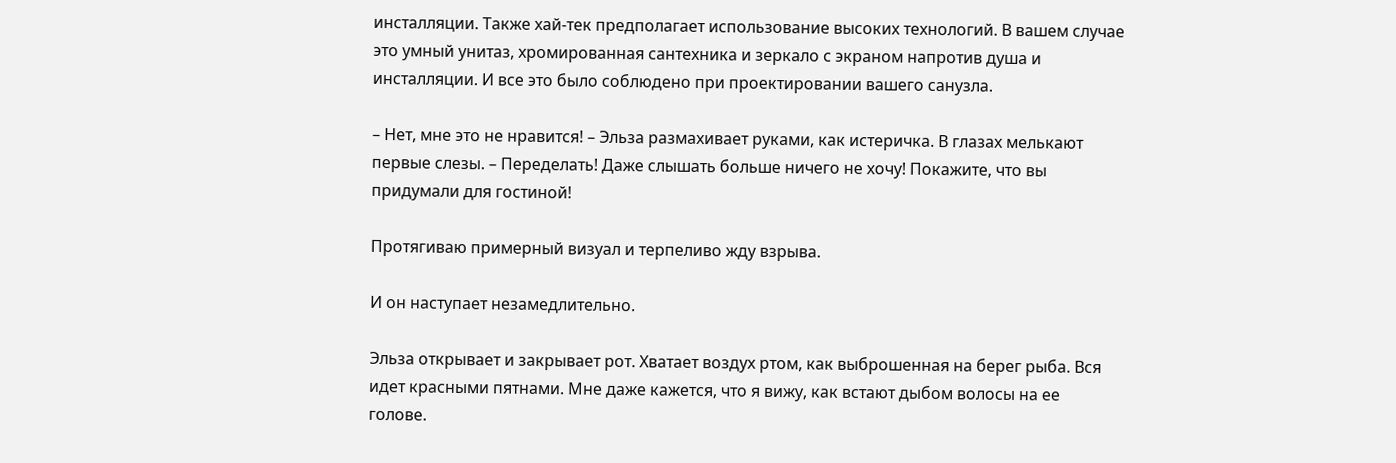инсталляции. Также хай-тек предполагает использование высоких технологий. В вашем случае это умный унитаз, хромированная сантехника и зеркало с экраном напротив душа и инсталляции. И все это было соблюдено при проектировании вашего санузла.

– Нет, мне это не нравится! – Эльза размахивает руками, как истеричка. В глазах мелькают первые слезы. – Переделать! Даже слышать больше ничего не хочу! Покажите, что вы придумали для гостиной!

Протягиваю примерный визуал и терпеливо жду взрыва.

И он наступает незамедлительно.

Эльза открывает и закрывает рот. Хватает воздух ртом, как выброшенная на берег рыба. Вся идет красными пятнами. Мне даже кажется, что я вижу, как встают дыбом волосы на ее голове.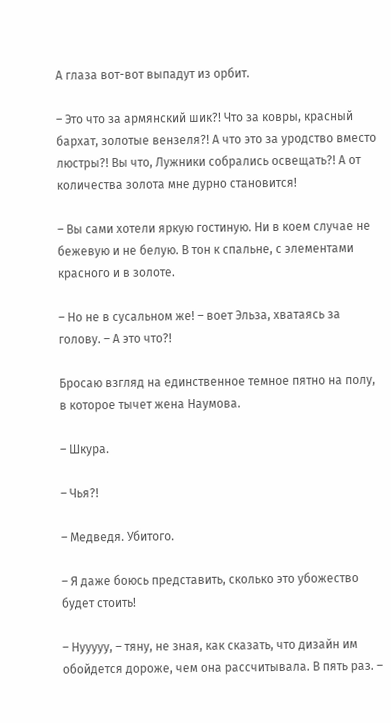А глаза вот-вот выпадут из орбит.

– Это что за армянский шик?! Что за ковры, красный бархат, золотые вензеля?! А что это за уродство вместо люстры?! Вы что, Лужники собрались освещать?! А от количества золота мне дурно становится!

– Вы сами хотели яркую гостиную. Ни в коем случае не бежевую и не белую. В тон к спальне, с элементами красного и в золоте.

– Но не в сусальном же! – воет Эльза, хватаясь за голову. – А это что?!

Бросаю взгляд на единственное темное пятно на полу, в которое тычет жена Наумова.

– Шкура.

– Чья?!

– Медведя. Убитого.

– Я даже боюсь представить, сколько это убожество будет стоить!

– Нууууу, – тяну, не зная, как сказать, что дизайн им обойдется дороже, чем она рассчитывала. В пять раз. –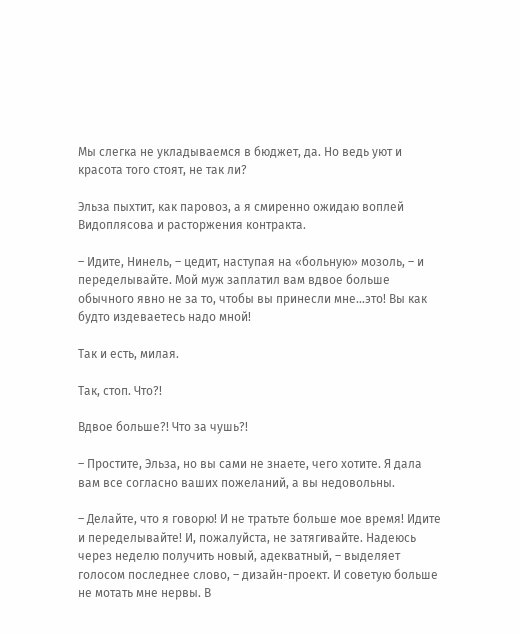Мы слегка не укладываемся в бюджет, да. Но ведь уют и красота того стоят, не так ли?

Эльза пыхтит, как паровоз, а я смиренно ожидаю воплей Видоплясова и расторжения контракта.

– Идите, Нинель, – цедит, наступая на «больную» мозоль, – и переделывайте. Мой муж заплатил вам вдвое больше обычного явно не за то, чтобы вы принесли мне…это! Вы как будто издеваетесь надо мной!

Так и есть, милая.

Так, стоп. Что?!

Вдвое больше?! Что за чушь?!

– Простите, Эльза, но вы сами не знаете, чего хотите. Я дала вам все согласно ваших пожеланий, а вы недовольны.

– Делайте, что я говорю! И не тратьте больше мое время! Идите и переделывайте! И, пожалуйста, не затягивайте. Надеюсь через неделю получить новый, адекватный, – выделяет голосом последнее слово, – дизайн-проект. И советую больше не мотать мне нервы. В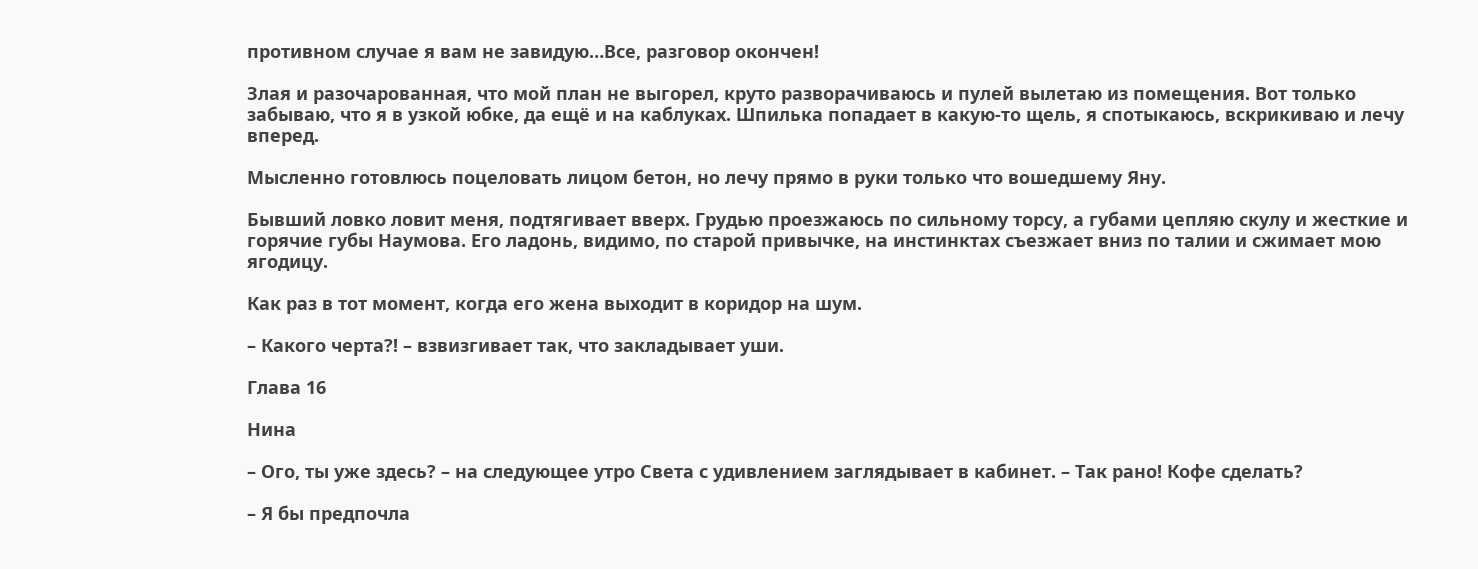противном случае я вам не завидую…Все, разговор окончен!

Злая и разочарованная, что мой план не выгорел, круто разворачиваюсь и пулей вылетаю из помещения. Вот только забываю, что я в узкой юбке, да ещё и на каблуках. Шпилька попадает в какую-то щель, я спотыкаюсь, вскрикиваю и лечу вперед.

Мысленно готовлюсь поцеловать лицом бетон, но лечу прямо в руки только что вошедшему Яну.

Бывший ловко ловит меня, подтягивает вверх. Грудью проезжаюсь по сильному торсу, а губами цепляю скулу и жесткие и горячие губы Наумова. Его ладонь, видимо, по старой привычке, на инстинктах съезжает вниз по талии и сжимает мою ягодицу.

Как раз в тот момент, когда его жена выходит в коридор на шум.

– Какого черта?! – взвизгивает так, что закладывает уши.

Глава 16

Нина

– Ого, ты уже здесь? – на следующее утро Света с удивлением заглядывает в кабинет. – Так рано! Кофе сделать?

– Я бы предпочла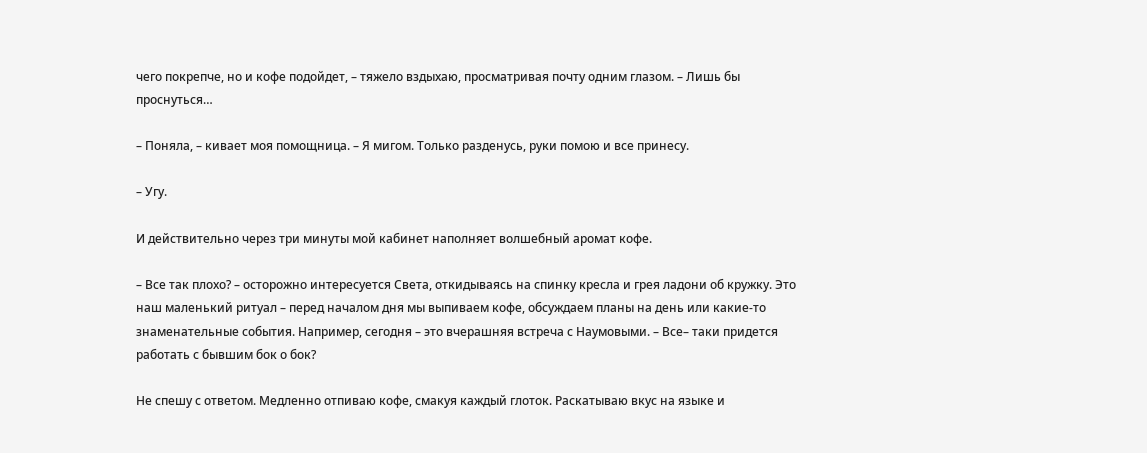чего покрепче, но и кофе подойдет, – тяжело вздыхаю, просматривая почту одним глазом. – Лишь бы проснуться…

– Поняла, – кивает моя помощница. – Я мигом. Только разденусь, руки помою и все принесу.

– Угу.

И действительно через три минуты мой кабинет наполняет волшебный аромат кофе.

– Все так плохо? – осторожно интересуется Света, откидываясь на спинку кресла и грея ладони об кружку. Это наш маленький ритуал – перед началом дня мы выпиваем кофе, обсуждаем планы на день или какие-то знаменательные события. Например, сегодня – это вчерашняя встреча с Наумовыми. – Все– таки придется работать с бывшим бок о бок?

Не спешу с ответом. Медленно отпиваю кофе, смакуя каждый глоток. Раскатываю вкус на языке и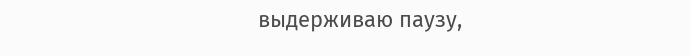выдерживаю паузу,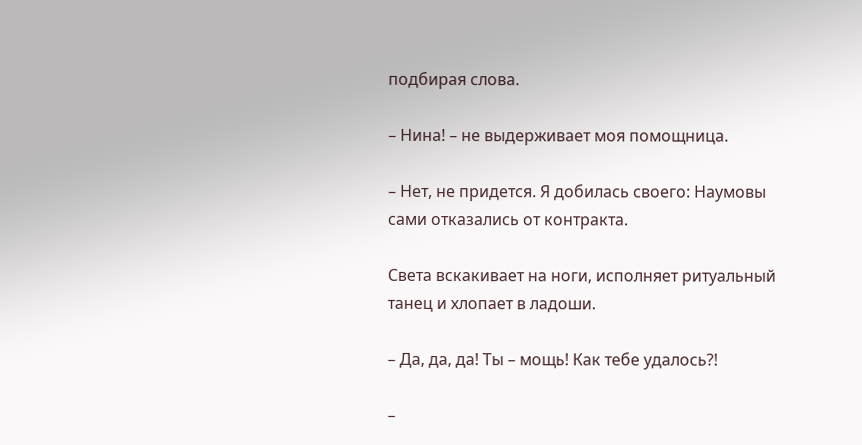подбирая слова.

– Нина! – не выдерживает моя помощница.

– Нет, не придется. Я добилась своего: Наумовы сами отказались от контракта.

Света вскакивает на ноги, исполняет ритуальный танец и хлопает в ладоши.

– Да, да, да! Ты – мощь! Как тебе удалось?!

–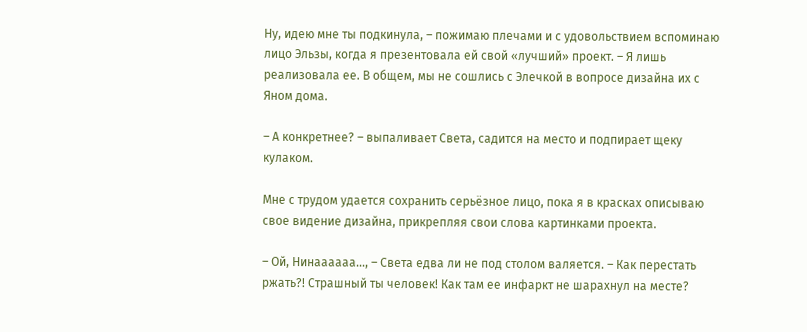Ну, идею мне ты подкинула, – пожимаю плечами и с удовольствием вспоминаю лицо Эльзы, когда я презентовала ей свой «лучший» проект. – Я лишь реализовала ее. В общем, мы не сошлись с Элечкой в вопросе дизайна их с Яном дома.

– А конкретнее? – выпаливает Света, садится на место и подпирает щеку кулаком.

Мне с трудом удается сохранить серьёзное лицо, пока я в красках описываю свое видение дизайна, прикрепляя свои слова картинками проекта.

– Ой, Нинаааааа..., – Света едва ли не под столом валяется. – Как перестать ржать?! Страшный ты человек! Как там ее инфаркт не шарахнул на месте?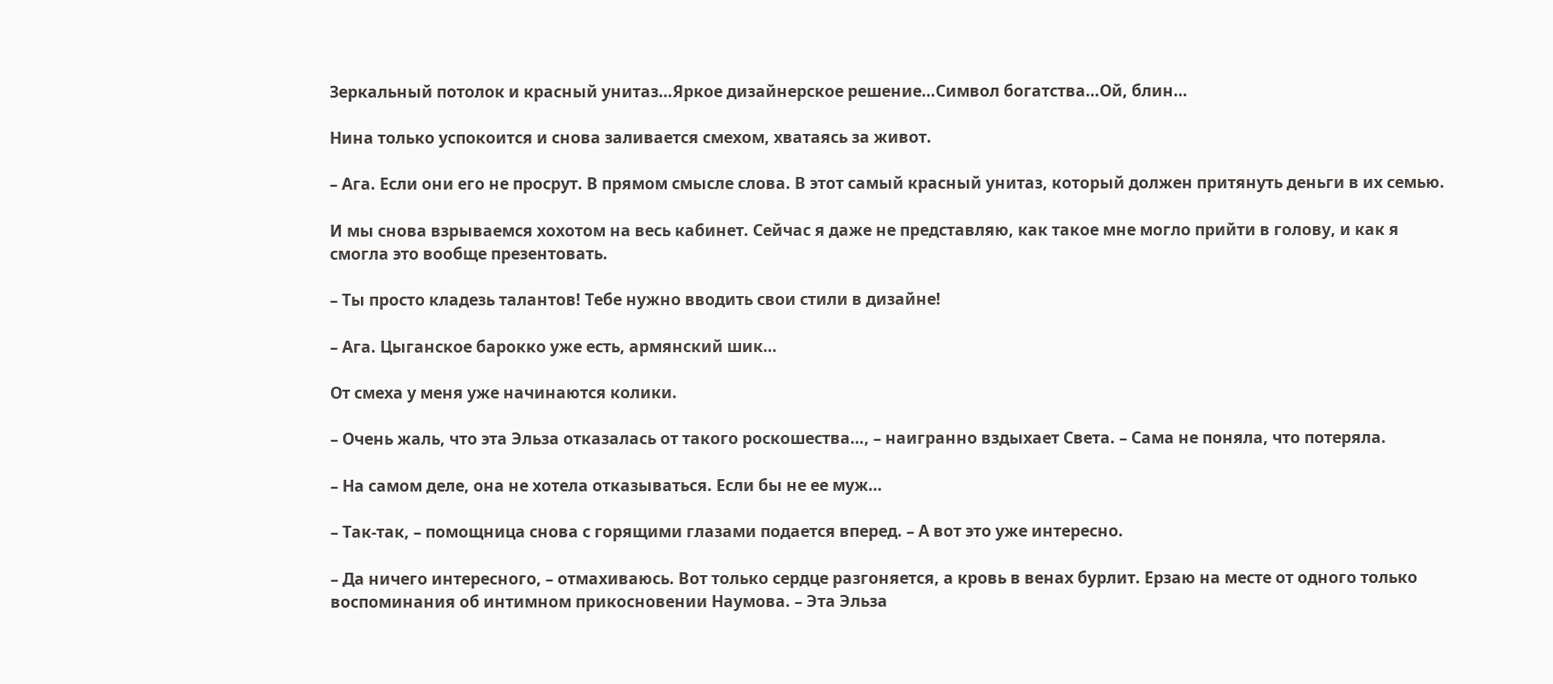Зеркальный потолок и красный унитаз…Яркое дизайнерское решение…Символ богатства…Ой, блин…

Нина только успокоится и снова заливается смехом, хватаясь за живот.

– Ага. Если они его не просрут. В прямом смысле слова. В этот самый красный унитаз, который должен притянуть деньги в их семью.

И мы снова взрываемся хохотом на весь кабинет. Сейчас я даже не представляю, как такое мне могло прийти в голову, и как я смогла это вообще презентовать.

– Ты просто кладезь талантов! Тебе нужно вводить свои стили в дизайне!

– Ага. Цыганское барокко уже есть, армянский шик…

От смеха у меня уже начинаются колики.

– Очень жаль, что эта Эльза отказалась от такого роскошества…, – наигранно вздыхает Света. – Сама не поняла, что потеряла.

– На самом деле, она не хотела отказываться. Если бы не ее муж…

– Так-так, – помощница снова с горящими глазами подается вперед. – А вот это уже интересно.

– Да ничего интересного, – отмахиваюсь. Вот только сердце разгоняется, а кровь в венах бурлит. Ерзаю на месте от одного только воспоминания об интимном прикосновении Наумова. – Эта Эльза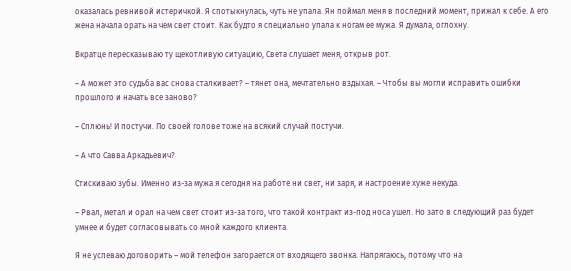оказалась ревнивой истеричкой. Я спотыкнулась, чуть не упала. Ян поймал меня в последний момент, прижал к себе. А его жена начала орать на чем свет стоит. Как будто я специально упала к ногам ее мужа. Я думала, оглохну.

Вкратце пересказываю ту щекотливую ситуацию, Света слушает меня, открыв рот.

– А может это судьба вас снова сталкивает? – тянет она, мечтательно вздыхая. – Чтобы вы могли исправить ошибки прошлого и начать все заново?

– Сплюнь! И постучи. По своей голове тоже на всякий случай постучи.

– А что Савва Аркадьевич?

Стискиваю зубы. Именно из-за мужа я сегодня на работе ни свет, ни заря, и настроение хуже некуда.

– Рвал, метал и орал на чем свет стоит из-за того, что такой контракт из-под носа ушел. Но зато в следующий раз будет умнее и будет согласовывать со мной каждого клиента.

Я не успеваю договорить – мой телефон загорается от входящего звонка. Напрягаюсь, потому что на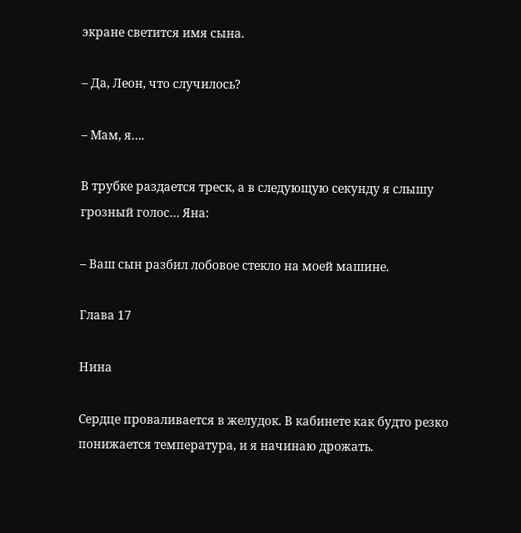экране светится имя сына.

– Да, Леон, что случилось?

– Мам, я….

В трубке раздается треск, а в следующую секунду я слышу грозный голос… Яна:

– Ваш сын разбил лобовое стекло на моей машине.

Глава 17

Нина

Сердце проваливается в желудок. В кабинете как будто резко понижается температура, и я начинаю дрожать.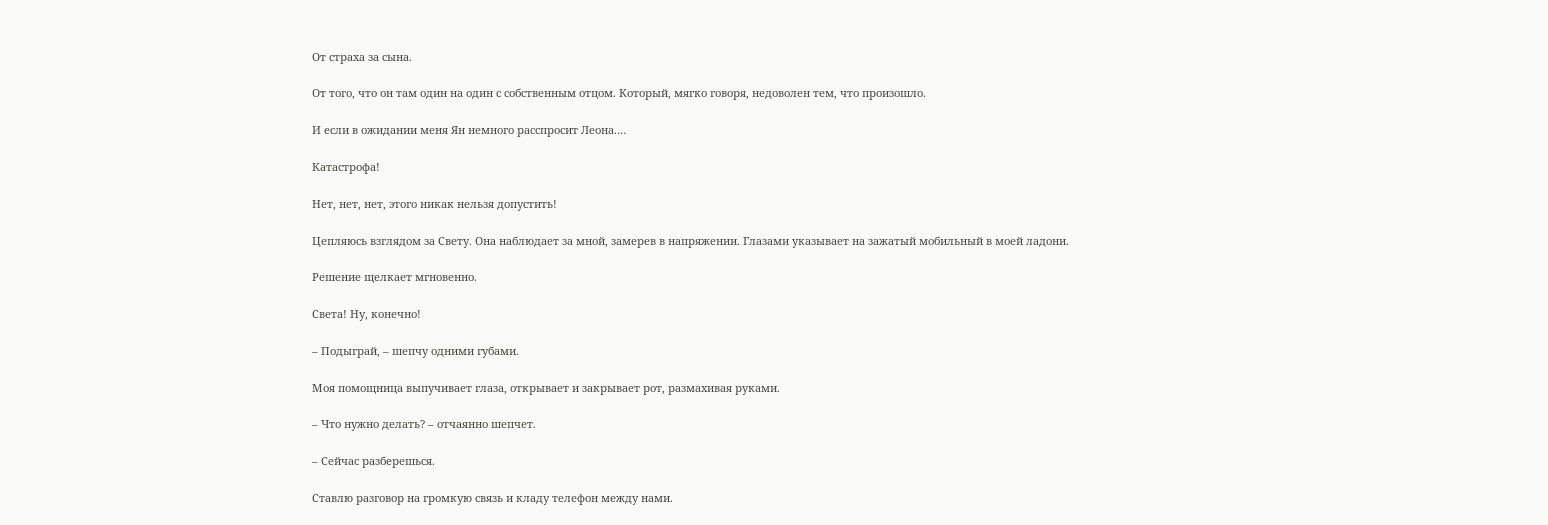От страха за сына.

От того, что он там один на один с собственным отцом. Который, мягко говоря, недоволен тем, что произошло.

И если в ожидании меня Ян немного расспросит Леона.…

Катастрофа!

Нет, нет, нет, этого никак нельзя допустить!

Цепляюсь взглядом за Свету. Она наблюдает за мной, замерев в напряжении. Глазами указывает на зажатый мобильный в моей ладони.

Решение щелкает мгновенно.

Света! Ну, конечно!

– Подыграй, – шепчу одними губами.

Моя помощница выпучивает глаза, открывает и закрывает рот, размахивая руками.

– Что нужно делать? – отчаянно шепчет.

– Сейчас разберешься.

Ставлю разговор на громкую связь и кладу телефон между нами.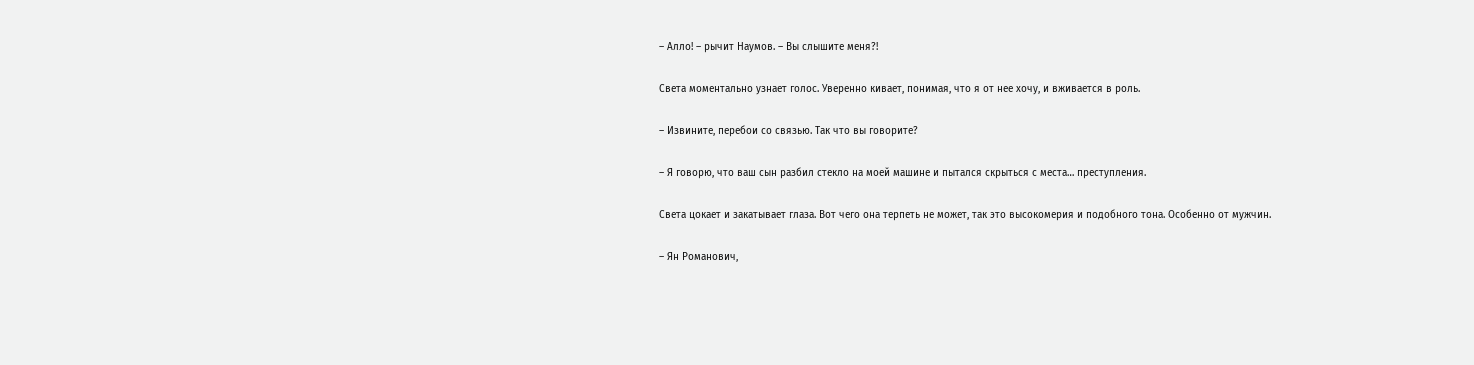– Алло! – рычит Наумов. – Вы слышите меня?!

Света моментально узнает голос. Уверенно кивает, понимая, что я от нее хочу, и вживается в роль.

– Извините, перебои со связью. Так что вы говорите?

– Я говорю, что ваш сын разбил стекло на моей машине и пытался скрыться с места… преступления.

Света цокает и закатывает глаза. Вот чего она терпеть не может, так это высокомерия и подобного тона. Особенно от мужчин.

– Ян Романович,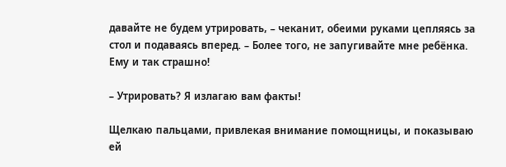давайте не будем утрировать, – чеканит, обеими руками цепляясь за стол и подаваясь вперед. – Более того, не запугивайте мне ребёнка. Ему и так страшно!

– Утрировать? Я излагаю вам факты!

Щелкаю пальцами, привлекая внимание помощницы, и показываю ей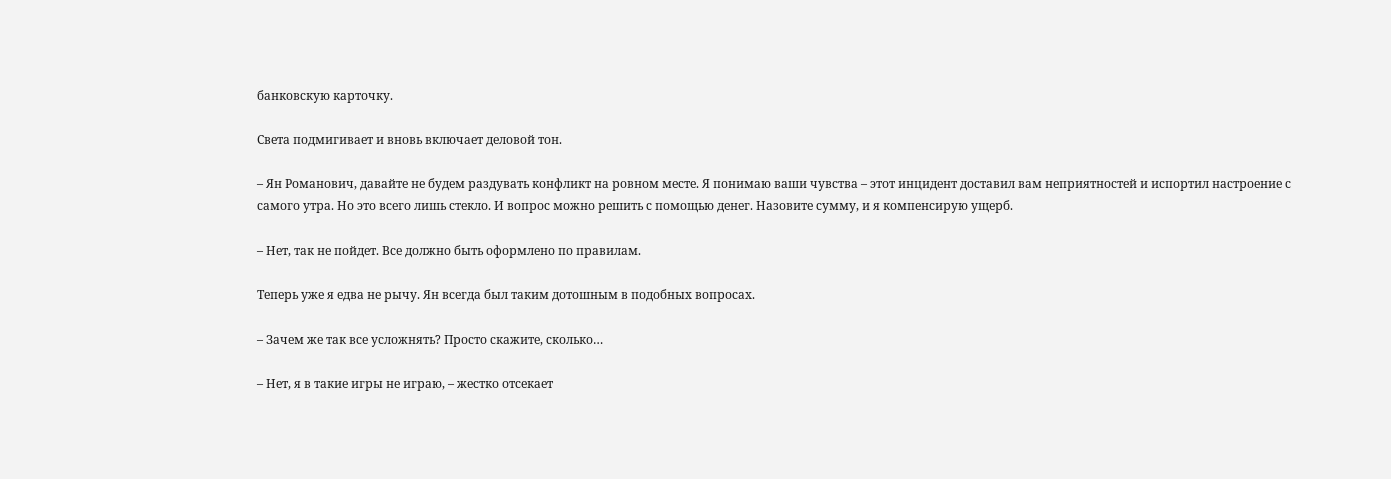банковскую карточку.

Света подмигивает и вновь включает деловой тон.

– Ян Романович, давайте не будем раздувать конфликт на ровном месте. Я понимаю ваши чувства – этот инцидент доставил вам неприятностей и испортил настроение с самого утра. Но это всего лишь стекло. И вопрос можно решить с помощью денег. Назовите сумму, и я компенсирую ущерб.

– Нет, так не пойдет. Все должно быть оформлено по правилам.

Теперь уже я едва не рычу. Ян всегда был таким дотошным в подобных вопросах.

– Зачем же так все усложнять? Просто скажите, сколько…

– Нет, я в такие игры не играю, – жестко отсекает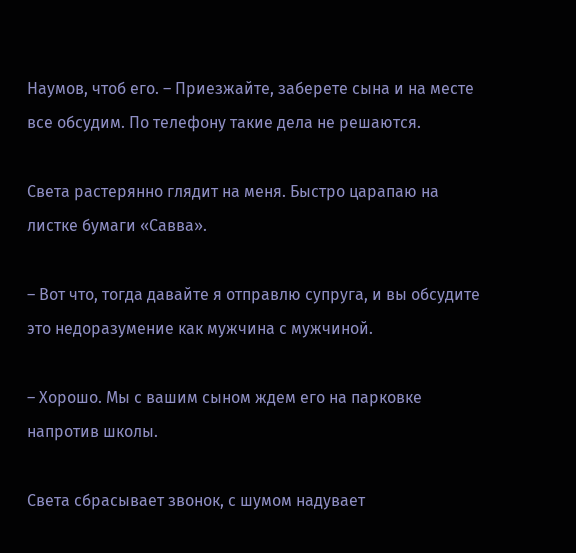Наумов, чтоб его. – Приезжайте, заберете сына и на месте все обсудим. По телефону такие дела не решаются.

Света растерянно глядит на меня. Быстро царапаю на листке бумаги «Савва».

– Вот что, тогда давайте я отправлю супруга, и вы обсудите это недоразумение как мужчина с мужчиной.

– Хорошо. Мы с вашим сыном ждем его на парковке напротив школы.

Света сбрасывает звонок, с шумом надувает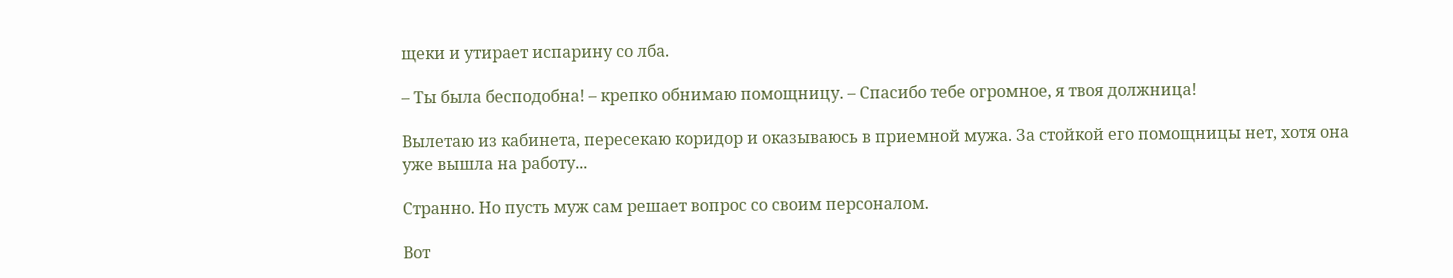щеки и утирает испарину со лба.

– Ты была бесподобна! – крепко обнимаю помощницу. – Спасибо тебе огромное, я твоя должница!

Вылетаю из кабинета, пересекаю коридор и оказываюсь в приемной мужа. За стойкой его помощницы нет, хотя она уже вышла на работу...

Странно. Но пусть муж сам решает вопрос со своим персоналом.

Вот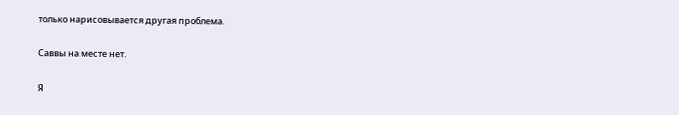только нарисовывается другая проблема.

Саввы на месте нет.

Я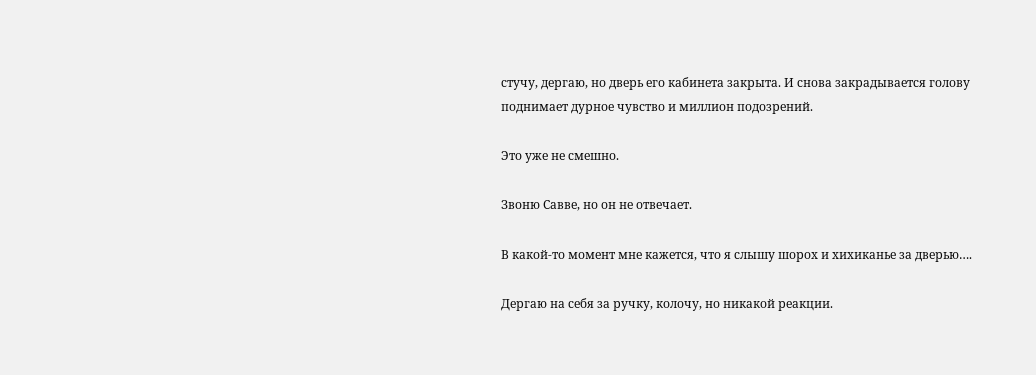стучу, дергаю, но дверь его кабинета закрыта. И снова закрадывается голову поднимает дурное чувство и миллион подозрений.

Это уже не смешно.

Звоню Савве, но он не отвечает.

В какой-то момент мне кажется, что я слышу шорох и хихиканье за дверью….

Дергаю на себя за ручку, колочу, но никакой реакции.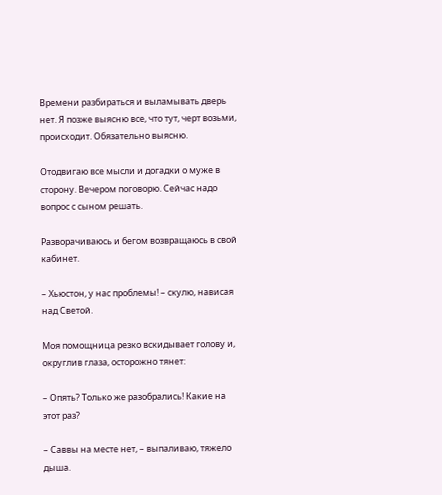Времени разбираться и выламывать дверь нет. Я позже выясню все, что тут, черт возьми, происходит. Обязательно выясню.

Отодвигаю все мысли и догадки о муже в сторону. Вечером поговорю. Сейчас надо вопрос с сыном решать.

Разворачиваюсь и бегом возвращаюсь в свой кабинет.

– Хьюстон, у нас проблемы! – скулю, нависая над Светой.

Моя помощница резко вскидывает голову и, округлив глаза, осторожно тянет:

– Опять? Только же разобрались! Какие на этот раз?

– Саввы на месте нет, – выпаливаю, тяжело дыша.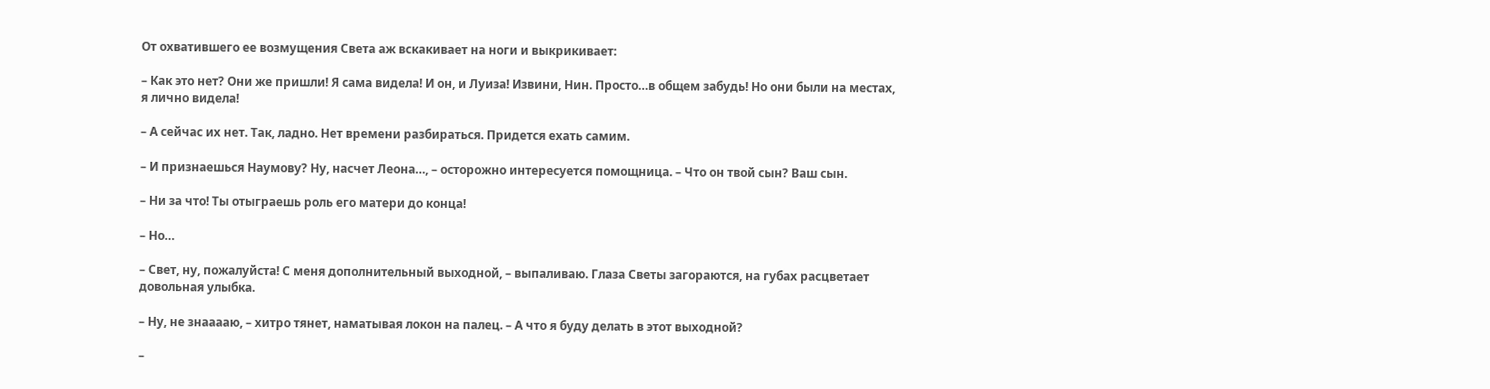От охватившего ее возмущения Света аж вскакивает на ноги и выкрикивает:

– Как это нет? Они же пришли! Я сама видела! И он, и Луиза! Извини, Нин. Просто…в общем забудь! Но они были на местах, я лично видела!

– А сейчас их нет. Так, ладно. Нет времени разбираться. Придется ехать самим.

– И признаешься Наумову? Ну, насчет Леона…, – осторожно интересуется помощница. – Что он твой сын? Ваш сын.

– Ни за что! Ты отыграешь роль его матери до конца!

– Но…

– Свет, ну, пожалуйста! С меня дополнительный выходной, – выпаливаю. Глаза Светы загораются, на губах расцветает довольная улыбка.

– Ну, не знааааю, – хитро тянет, наматывая локон на палец. – А что я буду делать в этот выходной?

–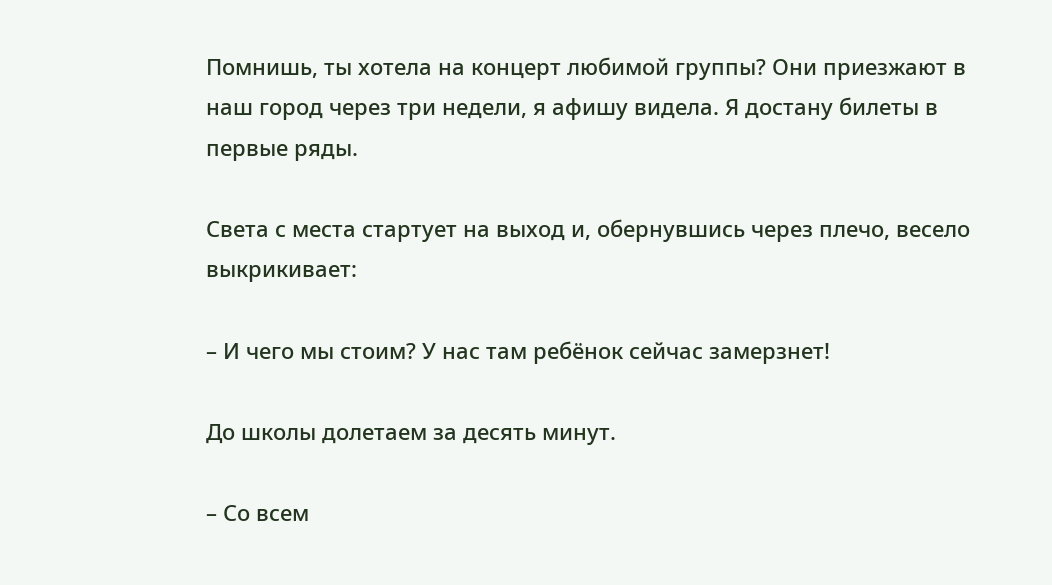Помнишь, ты хотела на концерт любимой группы? Они приезжают в наш город через три недели, я афишу видела. Я достану билеты в первые ряды.

Света с места стартует на выход и, обернувшись через плечо, весело выкрикивает:

– И чего мы стоим? У нас там ребёнок сейчас замерзнет!

До школы долетаем за десять минут.

– Со всем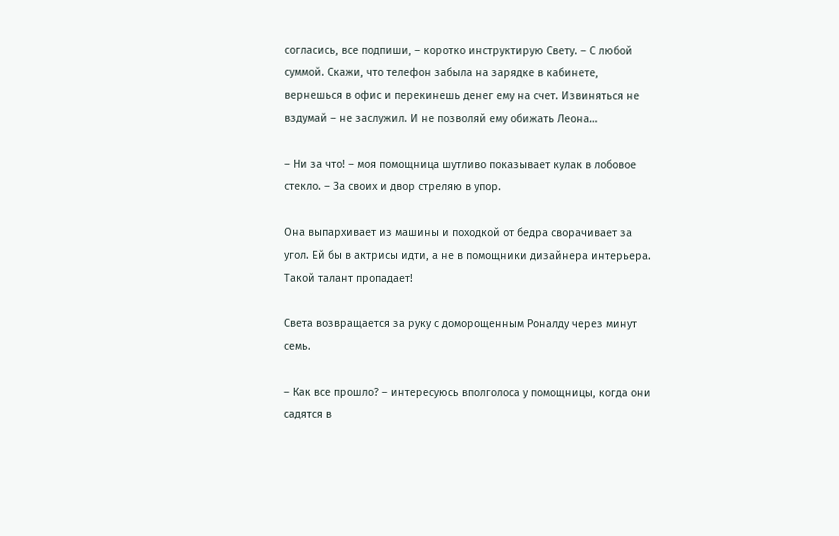согласись, все подпиши, – коротко инструктирую Свету. – С любой суммой. Скажи, что телефон забыла на зарядке в кабинете, вернешься в офис и перекинешь денег ему на счет. Извиняться не вздумай – не заслужил. И не позволяй ему обижать Леона…

– Ни за что! – моя помощница шутливо показывает кулак в лобовое стекло. – За своих и двор стреляю в упор.

Она выпархивает из машины и походкой от бедра сворачивает за угол. Ей бы в актрисы идти, а не в помощники дизайнера интерьера. Такой талант пропадает!

Света возвращается за руку с доморощенным Роналду через минут семь.

– Как все прошло? – интересуюсь вполголоса у помощницы, когда они садятся в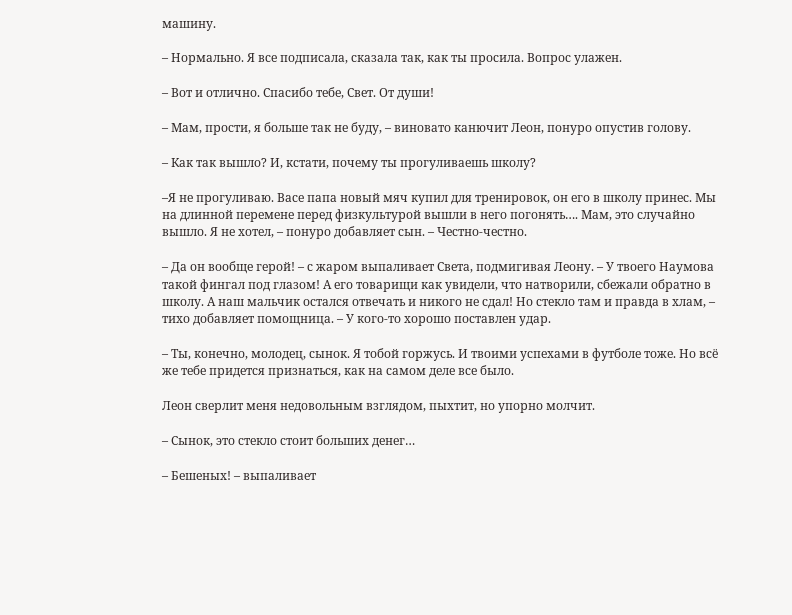машину.

– Нормально. Я все подписала, сказала так, как ты просила. Вопрос улажен.

– Вот и отлично. Спасибо тебе, Свет. От души!

– Мам, прости, я больше так не буду, – виновато канючит Леон, понуро опустив голову.

– Как так вышло? И, кстати, почему ты прогуливаешь школу?

–Я не прогуливаю. Васе папа новый мяч купил для тренировок, он его в школу принес. Мы на длинной перемене перед физкультурой вышли в него погонять…. Мам, это случайно вышло. Я не хотел, – понуро добавляет сын. – Честно-честно.

– Да он вообще герой! – с жаром выпаливает Света, подмигивая Леону. – У твоего Наумова такой фингал под глазом! А его товарищи как увидели, что натворили, сбежали обратно в школу. А наш мальчик остался отвечать и никого не сдал! Но стекло там и правда в хлам, – тихо добавляет помощница. – У кого-то хорошо поставлен удар.

– Ты, конечно, молодец, сынок. Я тобой горжусь. И твоими успехами в футболе тоже. Но всё же тебе придется признаться, как на самом деле все было.

Леон сверлит меня недовольным взглядом, пыхтит, но упорно молчит.

– Сынок, это стекло стоит больших денег…

– Бешеных! – выпаливает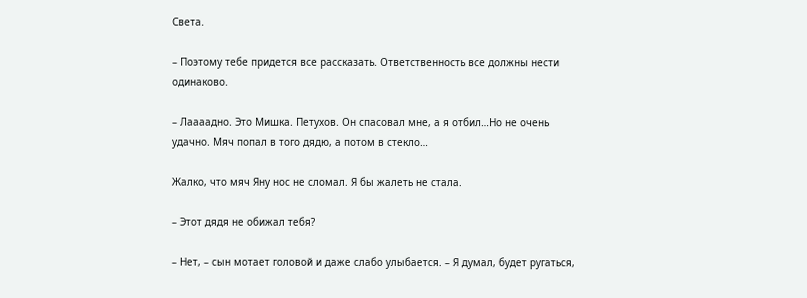Света.

– Поэтому тебе придется все рассказать. Ответственность все должны нести одинаково.

– Лаааадно. Это Мишка. Петухов. Он спасовал мне, а я отбил…Но не очень удачно. Мяч попал в того дядю, а потом в стекло…

Жалко, что мяч Яну нос не сломал. Я бы жалеть не стала.

– Этот дядя не обижал тебя?

– Нет, – сын мотает головой и даже слабо улыбается. – Я думал, будет ругаться,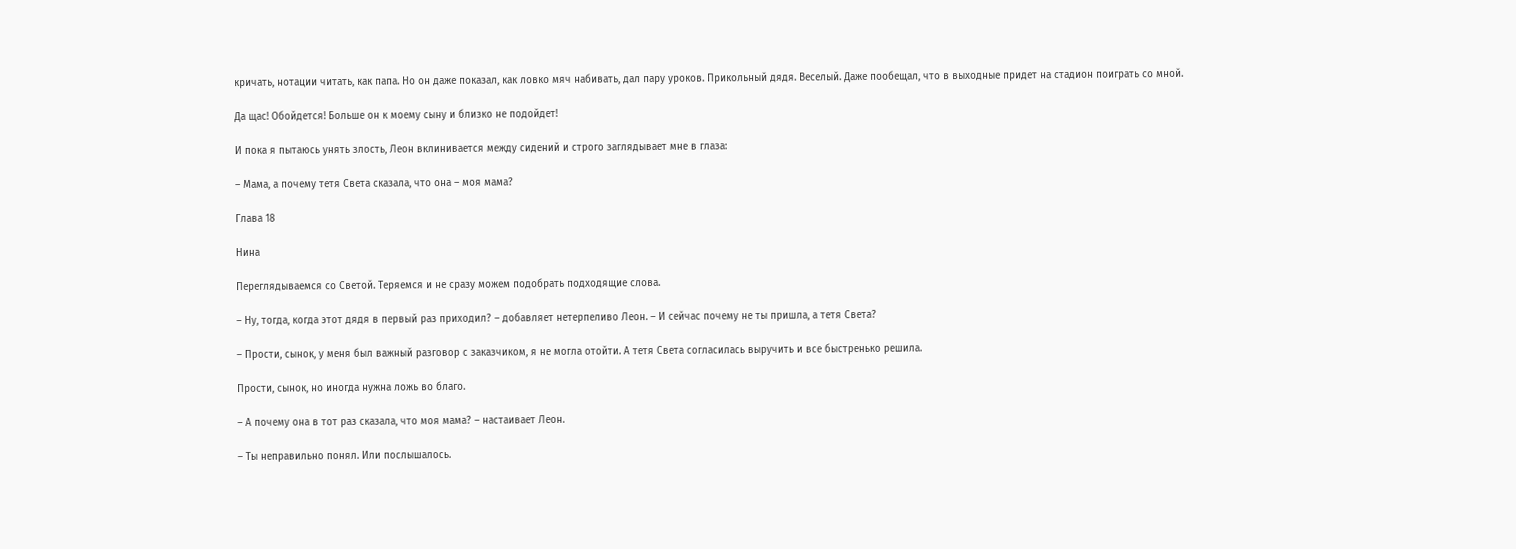кричать, нотации читать, как папа. Но он даже показал, как ловко мяч набивать, дал пару уроков. Прикольный дядя. Веселый. Даже пообещал, что в выходные придет на стадион поиграть со мной.

Да щас! Обойдется! Больше он к моему сыну и близко не подойдет!

И пока я пытаюсь унять злость, Леон вклинивается между сидений и строго заглядывает мне в глаза:

– Мама, а почему тетя Света сказала, что она – моя мама?

Глава 18

Нина

Переглядываемся со Светой. Теряемся и не сразу можем подобрать подходящие слова.

– Ну, тогда, когда этот дядя в первый раз приходил? – добавляет нетерпеливо Леон. – И сейчас почему не ты пришла, а тетя Света?

– Прости, сынок, у меня был важный разговор с заказчиком, я не могла отойти. А тетя Света согласилась выручить и все быстренько решила.

Прости, сынок, но иногда нужна ложь во благо.

– А почему она в тот раз сказала, что моя мама? – настаивает Леон.

– Ты неправильно понял. Или послышалось.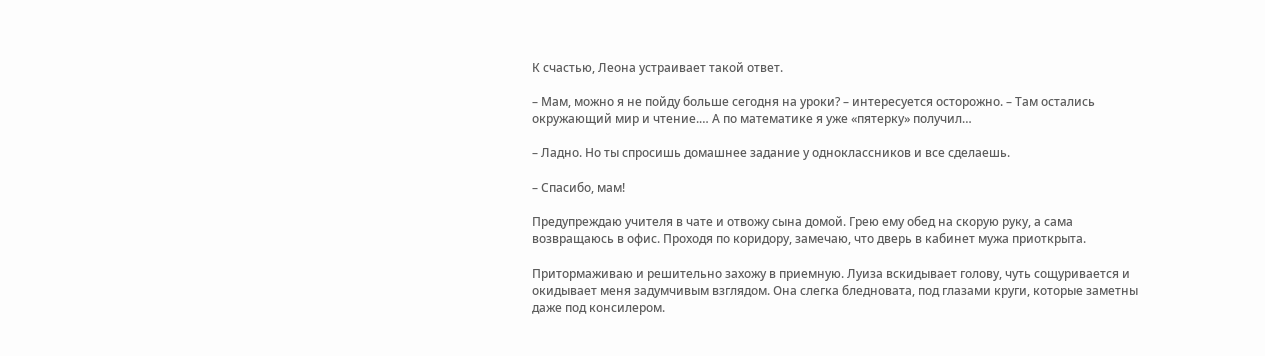К счастью, Леона устраивает такой ответ.

– Мам, можно я не пойду больше сегодня на уроки? – интересуется осторожно. – Там остались окружающий мир и чтение.… А по математике я уже «пятерку» получил…

– Ладно. Но ты спросишь домашнее задание у одноклассников и все сделаешь.

– Спасибо, мам!

Предупреждаю учителя в чате и отвожу сына домой. Грею ему обед на скорую руку, а сама возвращаюсь в офис. Проходя по коридору, замечаю, что дверь в кабинет мужа приоткрыта.

Притормаживаю и решительно захожу в приемную. Луиза вскидывает голову, чуть сощуривается и окидывает меня задумчивым взглядом. Она слегка бледновата, под глазами круги, которые заметны даже под консилером.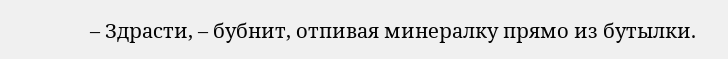– Здрасти, – бубнит, отпивая минералку прямо из бутылки.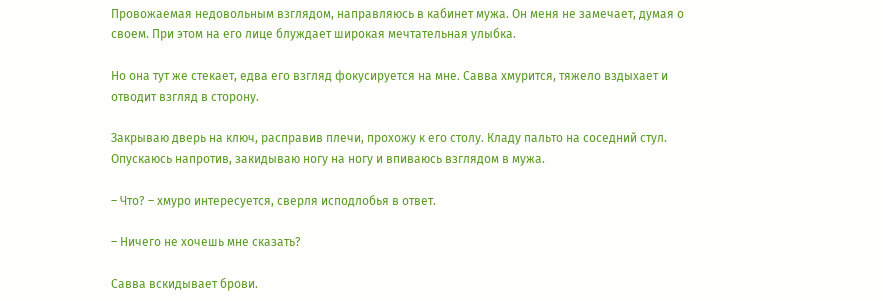Провожаемая недовольным взглядом, направляюсь в кабинет мужа. Он меня не замечает, думая о своем. При этом на его лице блуждает широкая мечтательная улыбка.

Но она тут же стекает, едва его взгляд фокусируется на мне. Савва хмурится, тяжело вздыхает и отводит взгляд в сторону.

Закрываю дверь на ключ, расправив плечи, прохожу к его столу. Кладу пальто на соседний стул. Опускаюсь напротив, закидываю ногу на ногу и впиваюсь взглядом в мужа.

– Что? – хмуро интересуется, сверля исподлобья в ответ.

– Ничего не хочешь мне сказать?

Савва вскидывает брови.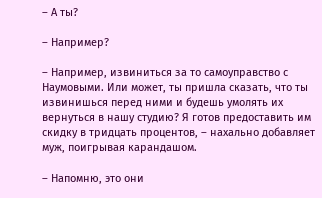– А ты?

– Например?

– Например, извиниться за то самоуправство с Наумовыми. Или может, ты пришла сказать, что ты извинишься перед ними и будешь умолять их вернуться в нашу студию? Я готов предоставить им скидку в тридцать процентов, – нахально добавляет муж, поигрывая карандашом.

– Напомню, это они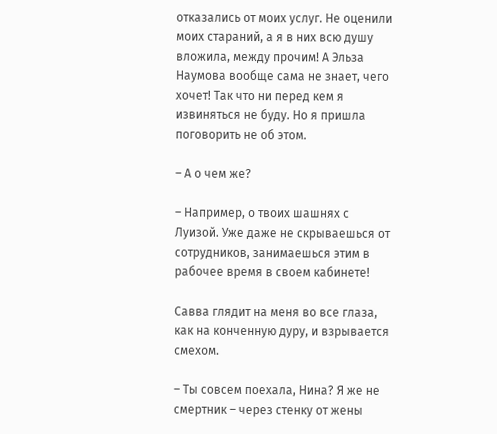отказались от моих услуг. Не оценили моих стараний, а я в них всю душу вложила, между прочим! А Эльза Наумова вообще сама не знает, чего хочет! Так что ни перед кем я извиняться не буду. Но я пришла поговорить не об этом.

– А о чем же?

– Например, о твоих шашнях с Луизой. Уже даже не скрываешься от сотрудников, занимаешься этим в рабочее время в своем кабинете!

Савва глядит на меня во все глаза, как на конченную дуру, и взрывается смехом.

– Ты совсем поехала, Нина? Я же не смертник – через стенку от жены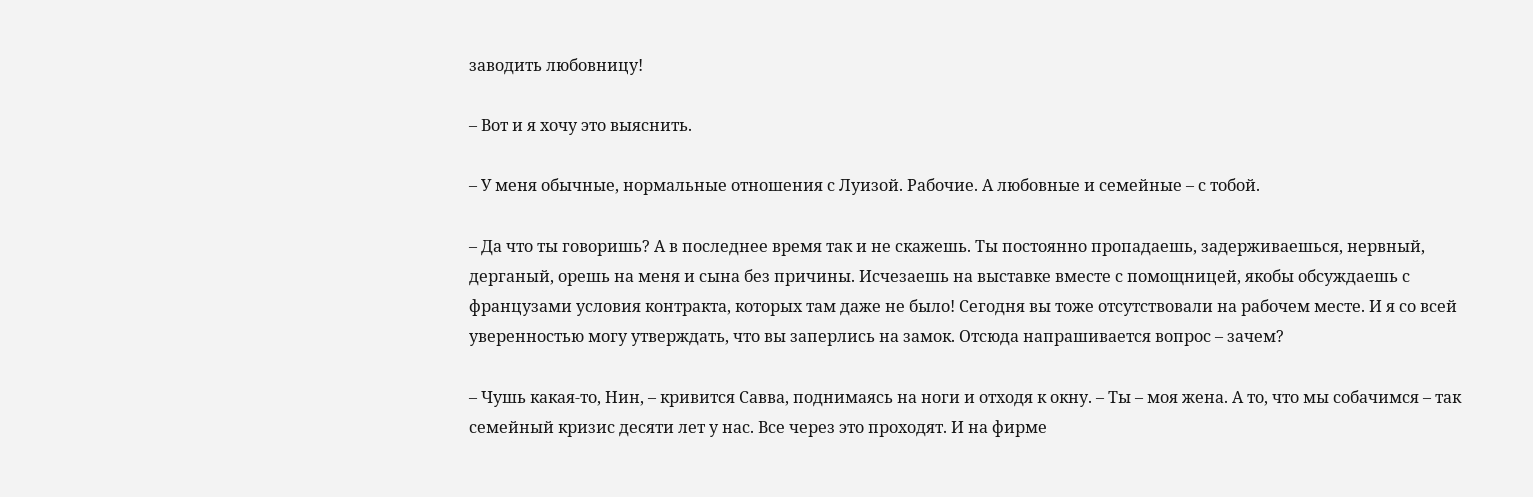заводить любовницу!

– Вот и я хочу это выяснить.

– У меня обычные, нормальные отношения с Луизой. Рабочие. А любовные и семейные – с тобой.

– Да что ты говоришь? А в последнее время так и не скажешь. Ты постоянно пропадаешь, задерживаешься, нервный, дерганый, орешь на меня и сына без причины. Исчезаешь на выставке вместе с помощницей, якобы обсуждаешь с французами условия контракта, которых там даже не было! Сегодня вы тоже отсутствовали на рабочем месте. И я со всей уверенностью могу утверждать, что вы заперлись на замок. Отсюда напрашивается вопрос – зачем?

– Чушь какая-то, Нин, – кривится Савва, поднимаясь на ноги и отходя к окну. – Ты – моя жена. А то, что мы собачимся – так семейный кризис десяти лет у нас. Все через это проходят. И на фирме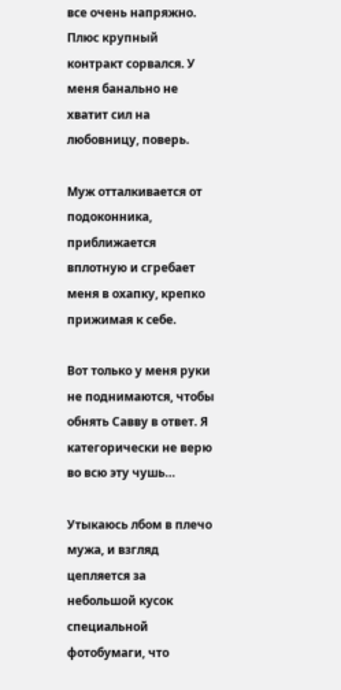все очень напряжно. Плюс крупный контракт сорвался. У меня банально не хватит сил на любовницу, поверь.

Муж отталкивается от подоконника, приближается вплотную и сгребает меня в охапку, крепко прижимая к себе.

Вот только у меня руки не поднимаются, чтобы обнять Савву в ответ. Я категорически не верю во всю эту чушь…

Утыкаюсь лбом в плечо мужа, и взгляд цепляется за небольшой кусок специальной фотобумаги, что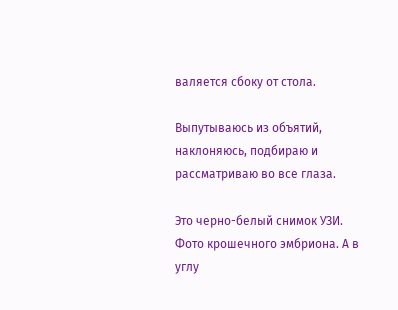валяется сбоку от стола.

Выпутываюсь из объятий, наклоняюсь, подбираю и рассматриваю во все глаза.

Это черно-белый снимок УЗИ. Фото крошечного эмбриона. А в углу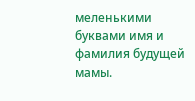меленькими буквами имя и фамилия будущей мамы.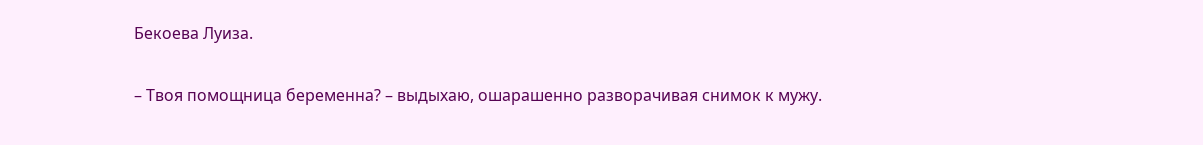Бекоева Луиза.

– Твоя помощница беременна? – выдыхаю, ошарашенно разворачивая снимок к мужу.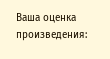Ваша оценка произведения: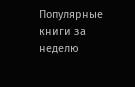Популярные книги за неделю